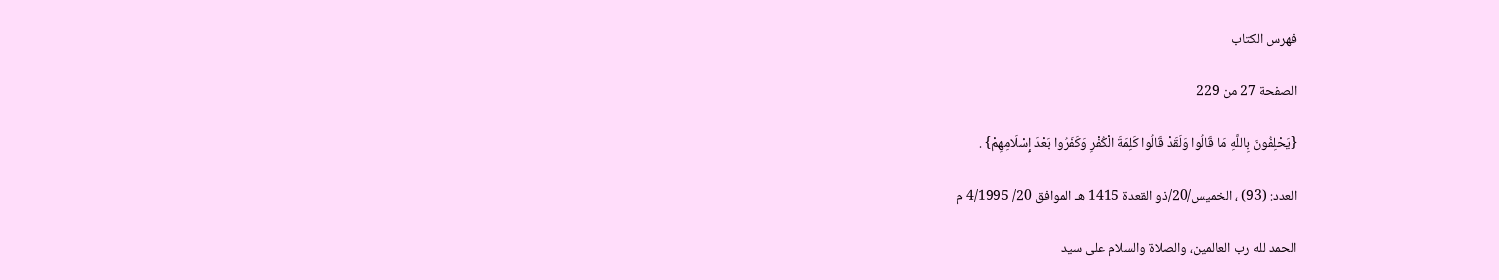فهرس الكتاب

الصفحة 27 من 229

{يَحْلِفُونَ بِاللَّهِ مَا قَالُوا وَلَقَدْ قَالُوا كَلِمَةَ الْكُفْرِ وَكَفَرُوا بَعْدَ إِسْلَامِهِمْ} .

العدد: (93) ، الخميس/20/ذو القعدة 1415 هـ الموافق 20/ 4/1995 م

الحمد لله رب العالمين، والصلاة والسلام على سيد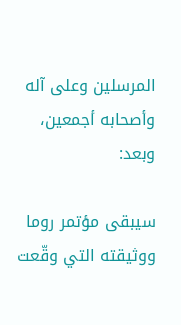المرسلين وعلى آله وأصحابه أجمعين، وبعد:

سيبقى مؤتمر روما ووثيقته التي وقّعت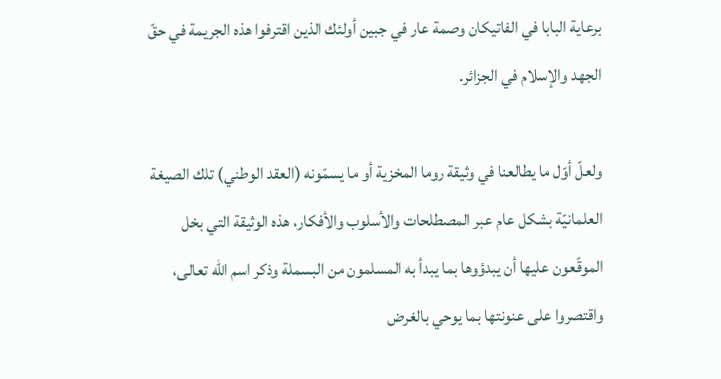برعاية البابا في الفاتيكان وصمة عار في جبين أولئك الذين اقترفوا هذه الجريمة في حقّ الجهد والإسلام في الجزائر.

ولعلّ أوّل ما يطالعنا في وثيقة روما المخزية أو ما يسمّونه (العقد الوطني) تلك الصيغة العلمانيّة بشكل عام عبر المصطلحات والأسلوب والأفكار، هذه الوثيقة التي بخل الموقّعون عليها أن يبدؤوها بما يبدأ به المسلمون من البسملة وذكر اسم الله تعالى، واقتصروا على عنونتها بما يوحي بالغرض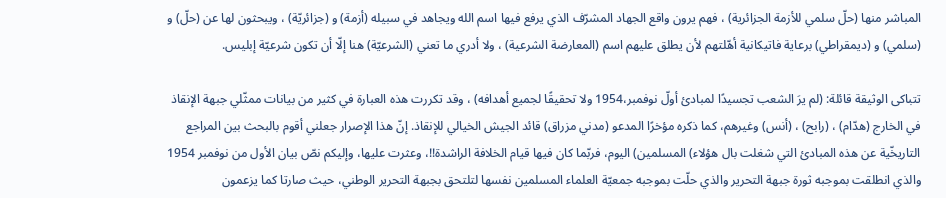المباشر منها (حلّ سلمي للأزمة الجزائرية) ، فهم يرون واقع الجهاد المشرّف الذي يرفع فيها اسم الله ويجاهد في سبيله (أزمة) و (جزائريّة) ، ويبحثون لها عن (حلّ) و (سلمي) و (ديمقراطي) برعاية فاتيكانية أهّلتهم لأن يطلق عليهم اسم (المعارضة الشرعية) ، ولا أدري ما تعني (الشرعيّة) هنا إلّا أن تكون شرعيّة إبليس.

تتباكى الوثيقة قائلة: (لم يرَ الشعب تجسيدًا لمبادئ أولّ نوفمبر،1954 ولا تحقيقًا لجميع أهدافه) ، وقد تكررت هذه العبارة في كثير من بيانات ممثّلي جبهة الإنقاذ في الخارج (هدّام) ، (رابح) ، (أنس) وغيرهم، كما ذكره مؤخرًا المدعو (مدني مزراق) قائد الجيش الخيالي للإنقاذ. إنّ هذا الإصرار جعلني أقوم بالبحث بين المراجع التاريخّية عن هذه المبادئ التي شغلت بال هؤلاء) المسلمين) اليوم، فربّما كان فيها قيام الخلافة الراشدة!!، وعثرت عليها، وإليكم نصّ بيان الأول من نوفمبر 1954 والذي انطلقت بموجبه ثورة جبهة التحرير والذي حلّت بموجبه جمعيّة العلماء المسلمين نفسها لتلتحق بجبهة التحرير الوطني، حيث صارتا كما يزعمون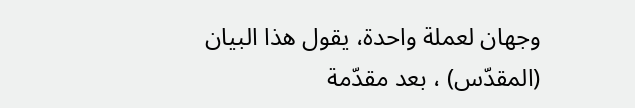وجهان لعملة واحدة، يقول هذا البيان (المقدّس) ، بعد مقدّمة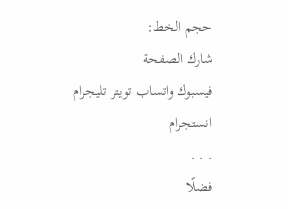حجم الخط:
شارك الصفحة
فيسبوك واتساب تويتر تليجرام انستجرام
. . .
فضلًا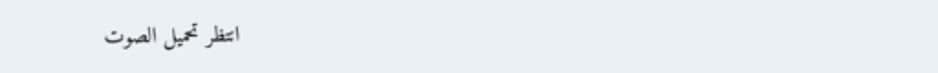انتظر تحميل الصوت